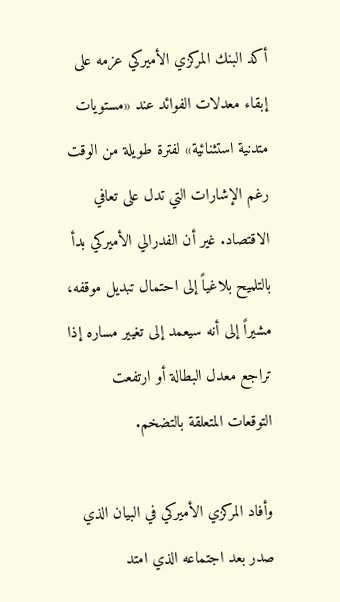أكد البنك المركزي الأميركي عزمه على إبقاء معدلات الفوائد عند «مستويات متدنية استثنائية» لفترة طويلة من الوقت رغم الإشارات التي تدل على تعافي الاقتصاد. غير أن الفدرالي الأميركي بدأ بالتلميح بلاغياً إلى احتمال تبديل موقفه، مشيراً إلى أنه سيعمد إلى تغيير مساره إذا تراجع معدل البطالة أو ارتفعت التوقعات المتعلقة بالتضخم.

وأفاد المركزي الأميركي في البيان الذي صدر بعد اجتماعه الذي امتد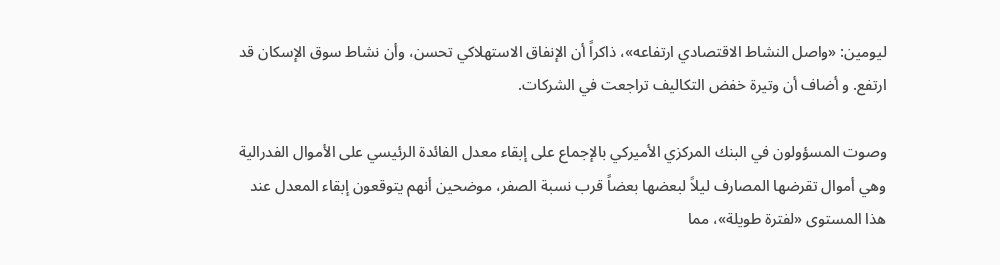ليومين: «واصل النشاط الاقتصادي ارتفاعه»، ذاكراً أن الإنفاق الاستهلاكي تحسن، وأن نشاط سوق الإسكان قد ارتفع. و أضاف أن وتيرة خفض التكاليف تراجعت في الشركات.

وصوت المسؤولون في البنك المركزي الأميركي بالإجماع على إبقاء معدل الفائدة الرئيسي على الأموال الفدرالية وهي أموال تقرضها المصارف ليلاً لبعضها بعضاً قرب نسبة الصفر، موضحين أنهم يتوقعون إبقاء المعدل عند هذا المستوى «لفترة طويلة»، مما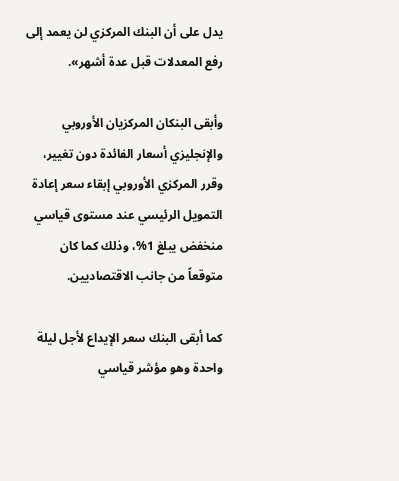يدل على أن البنك المركزي لن يعمد إلى رفع المعدلات قبل عدة أشهر».

وأبقى البنكان المركزيان الأوروبي والإنجليزي أسعار الفائدة دون تغيير، وقرر المركزي الأوروبي إبقاء سعر إعادة التمويل الرئيسي عند مستوى قياسي منخفض يبلغ 1%، وذلك كما كان متوقعاً من جانب الاقتصاديين.

كما أبقى البنك سعر الإيداع لأجل ليلة واحدة وهو مؤشر قياسي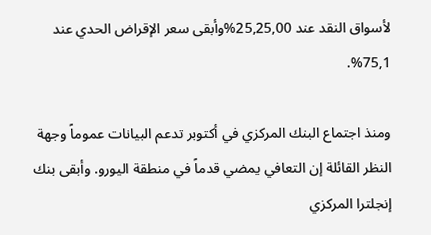لأسواق النقد عند 25,25,00%وأبقى سعر الإقراض الحدي عند 75,1%.

ومنذ اجتماع البنك المركزي في أكتوبر تدعم البيانات عموماً وجهة النظر القائلة إن التعافي يمضي قدماً في منطقة اليورو. وأبقى بنك إنجلترا المركزي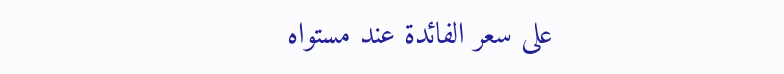على سعر الفائدة عند مستواه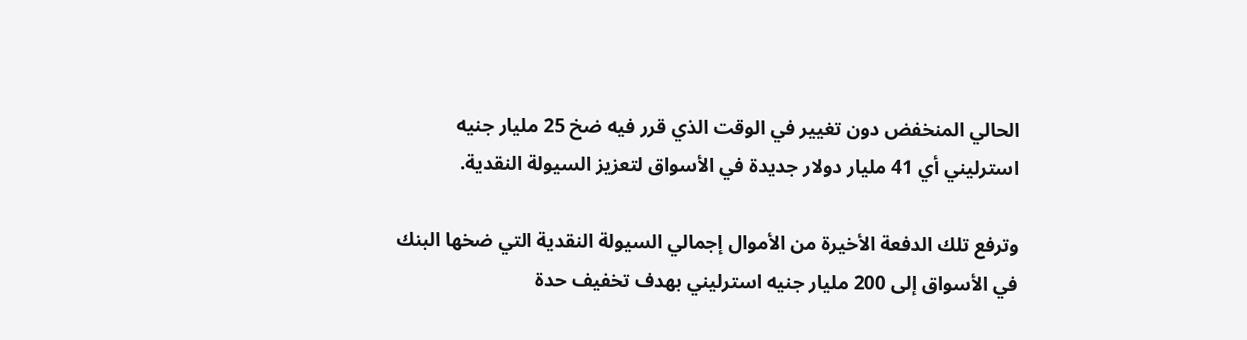الحالي المنخفض دون تغيير في الوقت الذي قرر فيه ضخ 25 مليار جنيه استرليني أي 41 مليار دولار جديدة في الأسواق لتعزيز السيولة النقدية.

وترفع تلك الدفعة الأخيرة من الأموال إجمالي السيولة النقدية التي ضخها البنك في الأسواق إلى 200 مليار جنيه استرليني بهدف تخفيف حدة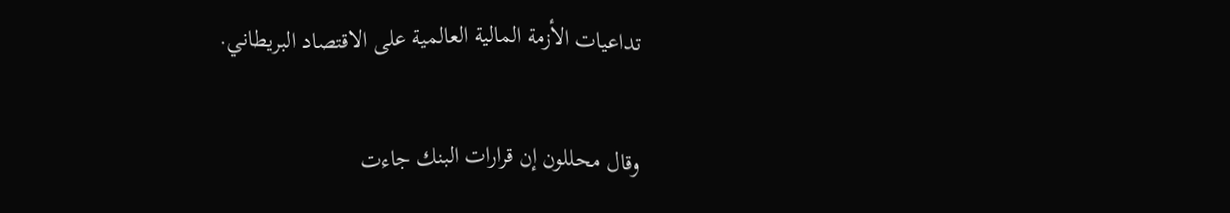تداعيات الأزمة المالية العالمية على الاقتصاد البريطاني.

وقال محللون إن قرارات البنك جاءت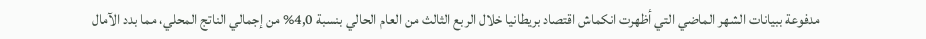مدفوعة ببيانات الشهر الماضي التي أظهرت انكماش اقتصاد بريطانيا خلال الربع الثالث من العام الحالي بنسبة 4,0% من إجمالي الناتج المحلي، مما بدد الآمال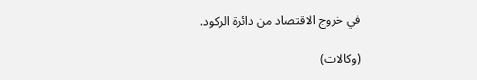في خروج الاقتصاد من دائرة الركود.

(وكالات)